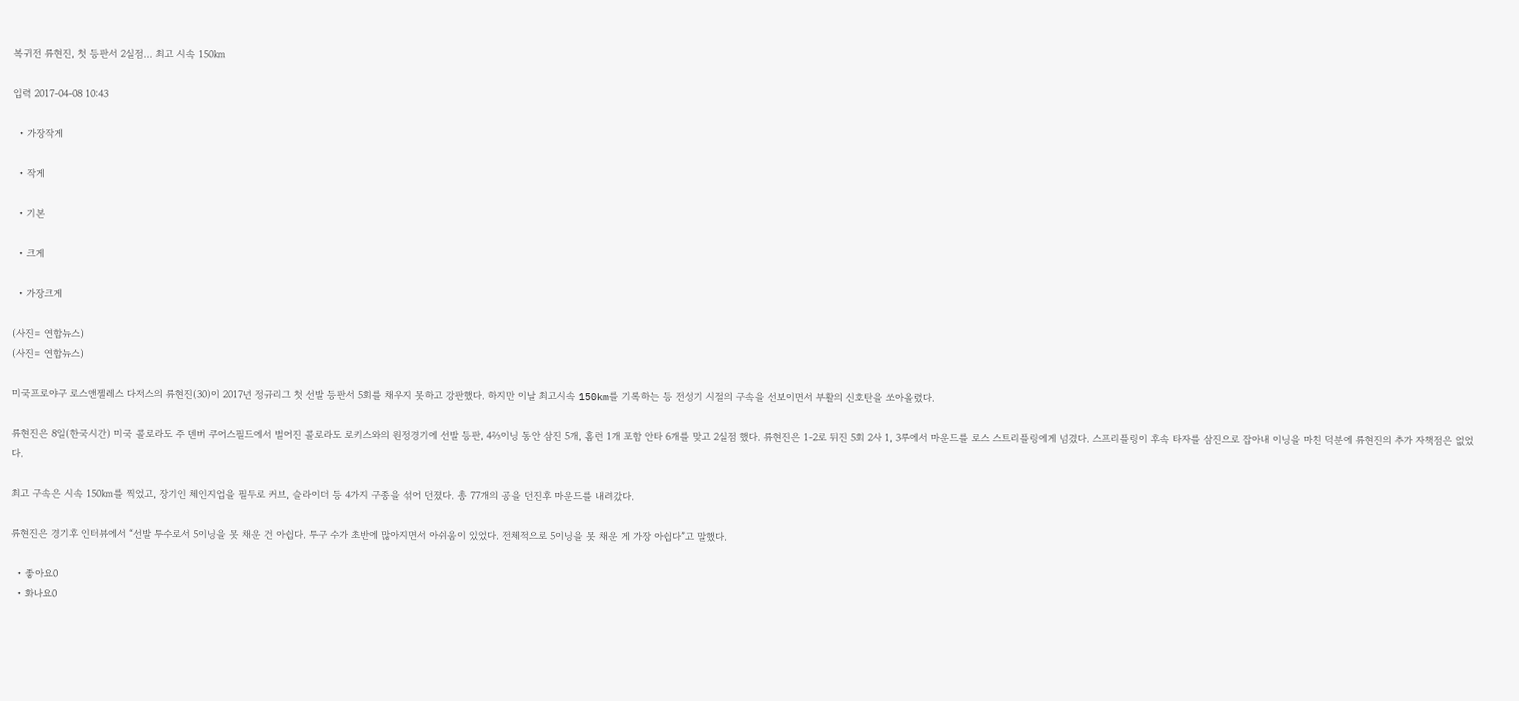복귀전 류현진, 첫 등판서 2실점… 최고 시속 150㎞

입력 2017-04-08 10:43

  • 가장작게

  • 작게

  • 기본

  • 크게

  • 가장크게

(사진= 연합뉴스)
(사진= 연합뉴스)

미국프로야구 로스앤젤레스 다저스의 류현진(30)이 2017년 정규리그 첫 선발 등판서 5회를 채우지 못하고 강판했다. 하지만 이날 최고시속 150km를 기록하는 등 전성기 시절의 구속을 선보이면서 부활의 신호탄을 쏘아올렸다.

류현진은 8일(한국시간) 미국 콜로라도 주 덴버 쿠어스필드에서 벌어진 콜로라도 로키스와의 원정경기에 선발 등판, 4⅔이닝 동안 삼진 5개, 홈런 1개 포함 안타 6개를 맞고 2실점 했다. 류현진은 1-2로 뒤진 5회 2사 1, 3루에서 마운드를 로스 스트리플링에게 넘겼다. 스프리플링이 후속 타자를 삼진으로 잡아내 이닝을 마친 덕분에 류현진의 추가 자책점은 없었다.

최고 구속은 시속 150㎞를 찍었고, 장기인 체인지업을 필두로 커브, 슬라이더 등 4가지 구종을 섞어 던졌다. 총 77개의 공을 던진후 마운드를 내려갔다.

류현진은 경기후 인터뷰에서 “선발 투수로서 5이닝을 못 채운 건 아쉽다. 투구 수가 초반에 많아지면서 아쉬움이 있었다. 전체적으로 5이닝을 못 채운 게 가장 아쉽다”고 말했다.

  • 좋아요0
  • 화나요0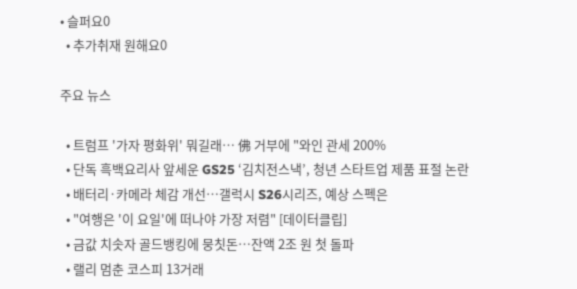• 슬퍼요0
  • 추가취재 원해요0

주요 뉴스

  • 트럼프 '가자 평화위' 뭐길래… 佛 거부에 "와인 관세 200%
  • 단독 흑백요리사 앞세운 GS25 ‘김치전스낵’, 청년 스타트업 제품 표절 논란
  • 배터리·카메라 체감 개선…갤럭시 S26시리즈, 예상 스펙은
  • "여행은 '이 요일'에 떠나야 가장 저렴" [데이터클립]
  • 금값 치솟자 골드뱅킹에 뭉칫돈…잔액 2조 원 첫 돌파
  • 랠리 멈춘 코스피 13거래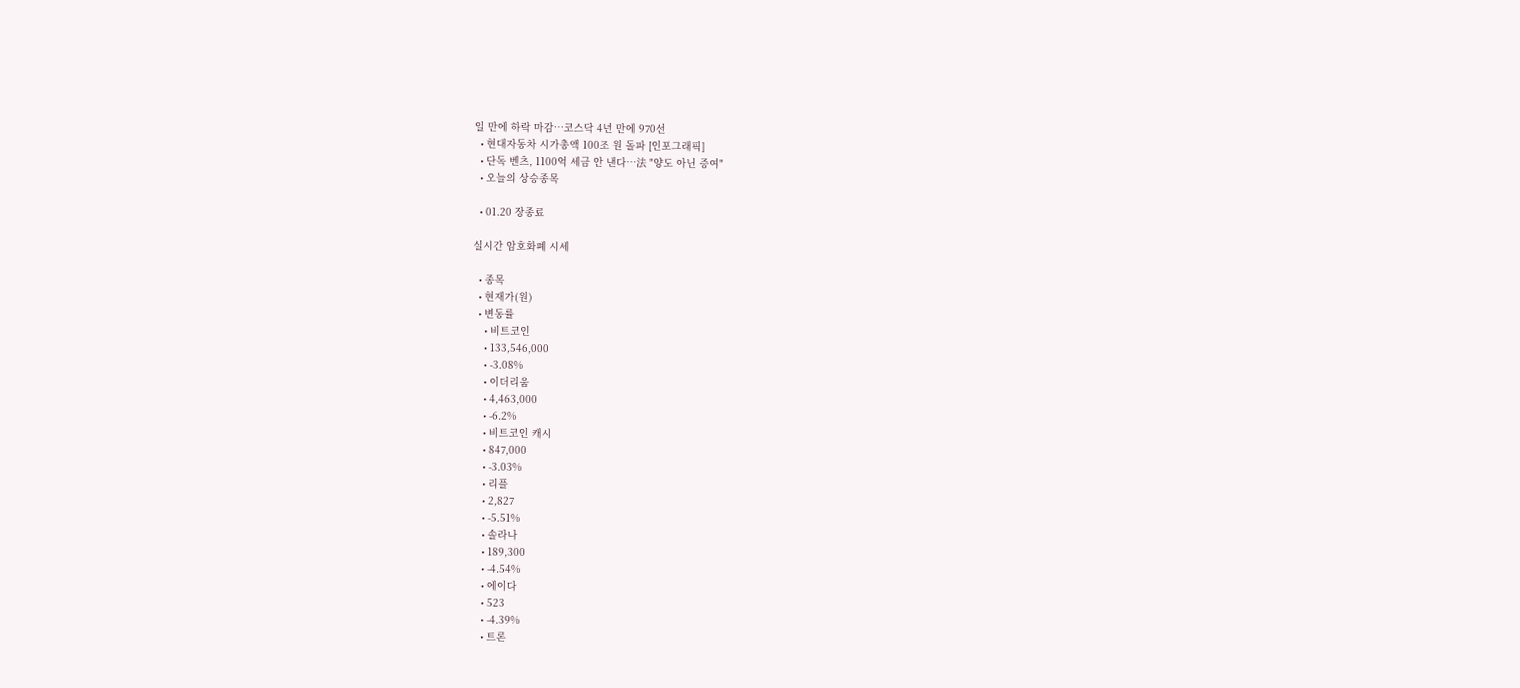일 만에 하락 마감…코스닥 4년 만에 970선
  • 현대자동차 시가총액 100조 원 돌파 [인포그래픽]
  • 단독 벤츠, 1100억 세금 안 낸다…法 "양도 아닌 증여"
  • 오늘의 상승종목

  • 01.20 장종료

실시간 암호화폐 시세

  • 종목
  • 현재가(원)
  • 변동률
    • 비트코인
    • 133,546,000
    • -3.08%
    • 이더리움
    • 4,463,000
    • -6.2%
    • 비트코인 캐시
    • 847,000
    • -3.03%
    • 리플
    • 2,827
    • -5.51%
    • 솔라나
    • 189,300
    • -4.54%
    • 에이다
    • 523
    • -4.39%
    • 트론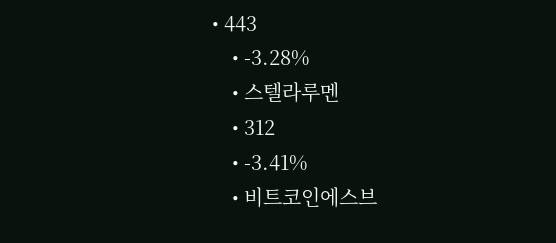• 443
    • -3.28%
    • 스텔라루멘
    • 312
    • -3.41%
    • 비트코인에스브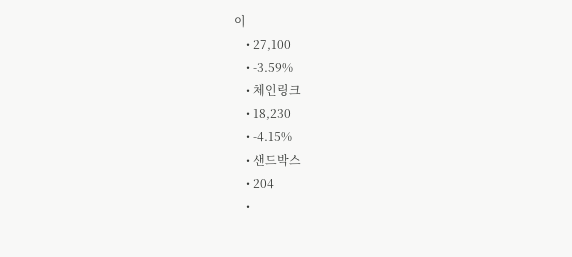이
    • 27,100
    • -3.59%
    • 체인링크
    • 18,230
    • -4.15%
    • 샌드박스
    • 204
    •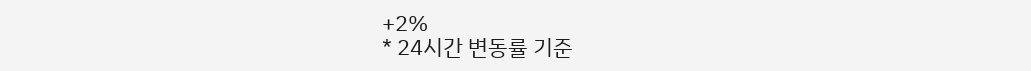+2%
* 24시간 변동률 기준